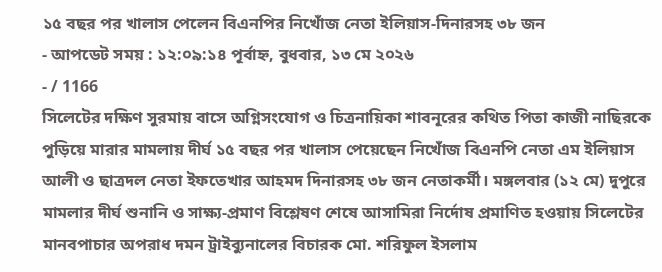১৫ বছর পর খালাস পেলেন বিএনপির নিখোঁজ নেতা ইলিয়াস-দিনারসহ ৩৮ জন
- আপডেট সময় : ১২:০৯:১৪ পূর্বাহ্ন, বুধবার, ১৩ মে ২০২৬
- / 1166
সিলেটের দক্ষিণ সুরমায় বাসে অগ্নিসংযোগ ও চিত্রনায়িকা শাবনূরের কথিত পিতা কাজী নাছিরকে পুড়িয়ে মারার মামলায় দীর্ঘ ১৫ বছর পর খালাস পেয়েছেন নিখোঁজ বিএনপি নেতা এম ইলিয়াস আলী ও ছাত্রদল নেতা ইফতেখার আহমদ দিনারসহ ৩৮ জন নেতাকর্মী। মঙ্গলবার (১২ মে) দুপুরে মামলার দীর্ঘ শুনানি ও সাক্ষ্য-প্রমাণ বিশ্লেষণ শেষে আসামিরা নির্দোষ প্রমাণিত হওয়ায় সিলেটের মানবপাচার অপরাধ দমন ট্রাইব্যুনালের বিচারক মো. শরিফুল ইসলাম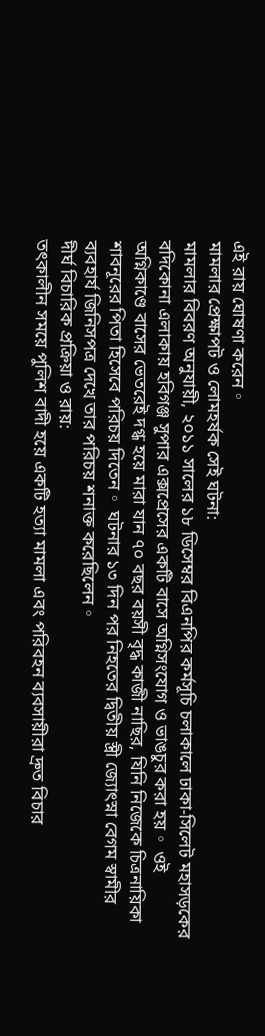এই রায় ঘোষণা করেন。
মামলার প্রেক্ষাপট ও লোমহর্ষক সেই ঘটনা:
মামলার বিবরণ অনুযায়ী, ২০১১ সালের ১৮ ডিসেম্বর বিএনপির কর্মসূচি চলাকালে ঢাকা-সিলেট মহাসড়কের বদিকোনা এলাকায় হবিগঞ্জ সুপার এক্সপ্রেসের একটি বাসে অগ্নিসংযোগ ও ভাঙচুর করা হয়。 ওই অগ্নিকাণ্ডে বাসের ভেতরেই দগ্ধ হয়ে মারা যান ৭০ বছর বয়সী বৃদ্ধ কাজী নাছির, যিনি নিজেকে চিত্রনায়িকা শাবনূরের পিতা হিসেবে পরিচয় দিতেন。 ঘটনার ১৩ দিন পর নিহতের দ্বিতীয় স্ত্রী জ্যোৎস্না বেগম স্বামীর ব্যবহার্য জিনিসপত্র দেখে তার পরিচয় শনাক্ত করেছিলেন。
দীর্ঘ বিচারিক প্রক্রিয়া ও রায়:
তৎকালীন সময়ে পুলিশ বাদী হয়ে একটি হত্যা মামলা এবং পরিবহন ব্যবসায়ীরা দ্রুত বিচার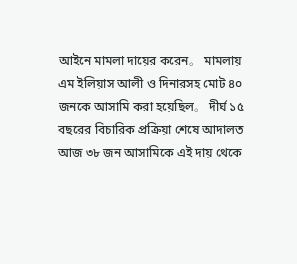আইনে মামলা দায়ের করেন。 মামলায় এম ইলিয়াস আলী ও দিনারসহ মোট ৪০ জনকে আসামি করা হয়েছিল。 দীর্ঘ ১৫ বছরের বিচারিক প্রক্রিয়া শেষে আদালত আজ ৩৮ জন আসামিকে এই দায় থেকে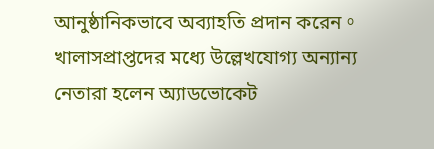আনুষ্ঠানিকভাবে অব্যাহতি প্রদান করেন。 খালাসপ্রাপ্তদের মধ্যে উল্লেখযোগ্য অন্যান্য নেতারা হলেন অ্যাডভোকেট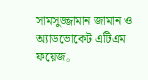সামসুজ্জামান জামান ও অ্যাডভোকেট এটিএম ফয়েজ。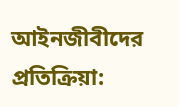আইনজীবীদের প্রতিক্রিয়া: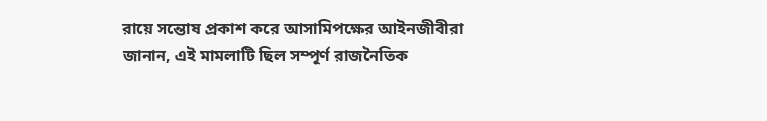রায়ে সন্তোষ প্রকাশ করে আসামিপক্ষের আইনজীবীরা জানান, এই মামলাটি ছিল সম্পূর্ণ রাজনৈতিক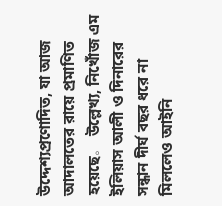উদ্দেশ্যপ্রণোদিত, যা আজ আদালতের রায়ে প্রমাণিত হয়েছে。 উল্লেখ্য, নিখোঁজ এম ইলিয়াস আলী ও দিনারের সন্ধান দীর্ঘ বছর ধরে না মিললেও আইনি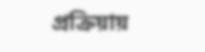প্রক্রিয়ায়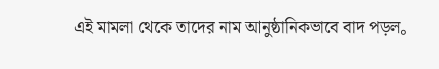এই মামলা থেকে তাদের নাম আনুষ্ঠানিকভাবে বাদ পড়ল。